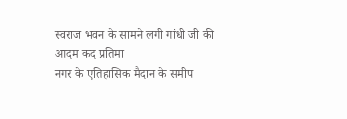स्वराज भवन के सामने लगी गांधी जी की आदम कद प्रतिमा
नगर के एतिहासिक मैदान के समीप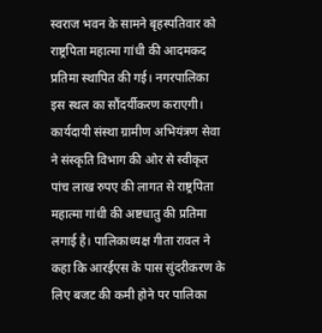स्वराज भवन के सामने बृहस्पतिवार को राष्ट्रपिता महात्मा गांधी की आदमकद प्रतिमा स्थापित की गई। नगरपालिका इस स्थल का सौंदर्यीकरण कराएगी।
कार्यदायी संस्था ग्रामीण अभियंत्रण सेवा ने संस्कृति विभाग की ओर से स्वीकृत पांच लाख रुपए की लागत से राष्ट्रपिता महात्मा गांधी की अष्टधातु की प्रतिमा लगाई है। पालिकाध्यक्ष गीता रावल ने कहा कि आरईएस के पास सुंदरीकरण के लिए बजट की कमी होने पर पालिका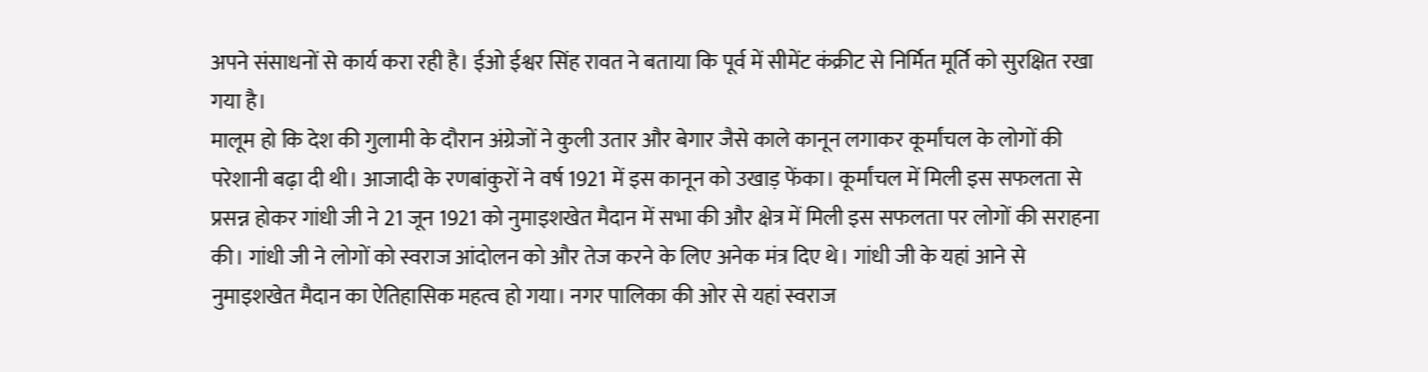अपने संसाधनों से कार्य करा रही है। ईओ ईश्वर सिंह रावत ने बताया कि पूर्व में सीमेंट कंक्रीट से निर्मित मूर्ति को सुरक्षित रखा गया है।
मालूम हो कि देश की गुलामी के दौरान अंग्रेजों ने कुली उतार और बेगार जैसे काले कानून लगाकर कूर्मांचल के लोगों की परेशानी बढ़ा दी थी। आजादी के रणबांकुरों ने वर्ष 1921 में इस कानून को उखाड़ फेंका। कूर्मांचल में मिली इस सफलता से प्रसन्न होकर गांधी जी ने 21 जून 1921 को नुमाइशखेत मैदान में सभा की और क्षेत्र में मिली इस सफलता पर लोगों की सराहना की। गांधी जी ने लोगों को स्वराज आंदोलन को और तेज करने के लिए अनेक मंत्र दिए थे। गांधी जी के यहां आने से नुमाइशखेत मैदान का ऐतिहासिक महत्व हो गया। नगर पालिका की ओर से यहां स्वराज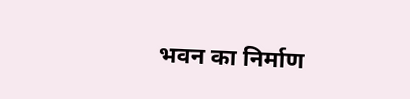भवन का निर्माण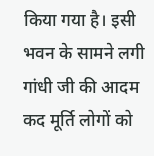किया गया है। इसी भवन के सामने लगी गांधी जी की आदम कद मूर्ति लोगों को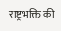राष्ट्रभक्ति की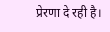प्रेरणा दे रही है।